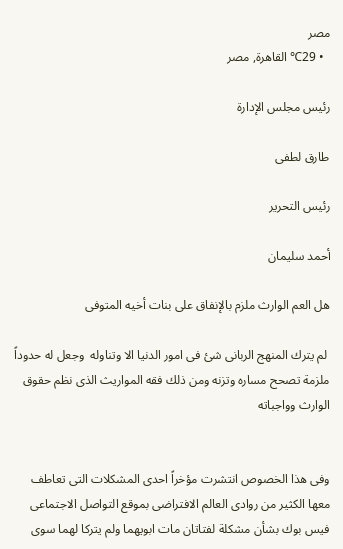مصر
  • 29℃ القاهرة, مصر

رئيس مجلس الإدارة

طارق لطفى

رئيس التحرير

أحمد سليمان

هل العم الوارث ملزم بالإنفاق على بنات أخيه المتوفى

 لم يترك المنهج الربانى شئ فى امور الدنيا الا وتناوله  وجعل له حدوداً ملزمة تصحح مساره وتزنه ومن ذلك فقه المواريث الذى نظم حقوق الوارث وواجباته


وفى هذا الخصوص انتشرت مؤخراً احدى المشكلات التى تعاطف معها الكثير من روادى العالم الافتراضى بموقع التواصل الاجتماعى فيس بوك بشأن مشكلة لفتاتان مات ابويهما ولم يتركا لهما سوى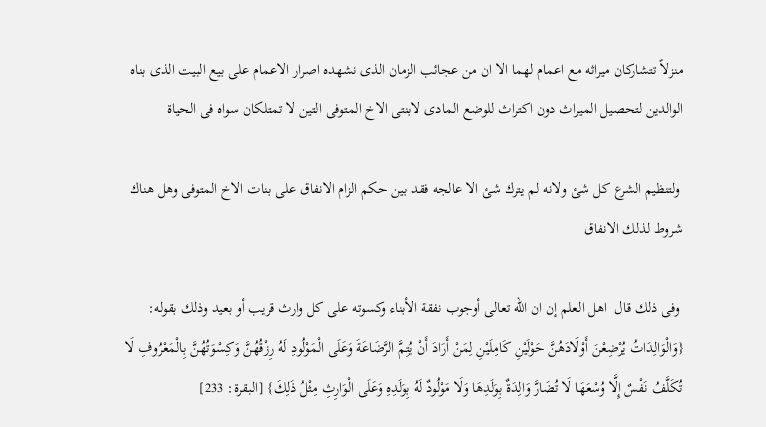منزلاً تتشاركان ميراثه مع اعمام لهما الا ان من عجائب الزمان الذى نشهده اصرار الاعمام على بيع البيت الذى بناه الوالدين لتحصيل الميراث دون اكتراث للوضع المادى لابنتى الاخ المتوفى التين لا تمتلكان سواه فى الحياة

 ولتنظيم الشرع كل شئ ولانه لم يترك شئ الا عالجه فقد بين حكم الزام الانفاق على بنات الاخ المتوفى وهل هناك شروط لذلك الانفاق

 وفى ذلك قال  اهل العلم إن ان الله تعالى أوجوب نفقة الأبناء وكسوته على كل وارث قريب أو بعيد وذلك بقوله: {وَالْوَالِدَاتُ يُرْضِعْنَ أَوْلَادَهُنَّ حَوْلَيْنِ كَامِلَيْنِ لِمَنْ أَرَادَ أَنْ يُتِمَّ الرَّضَاعَةَ وَعَلَى الْمَوْلُودِ لَهُ رِزْقُهُنَّ وَكِسْوَتُهُنَّ بِالْمَعْرُوفِ لَا تُكَلَّفُ نَفْسٌ إِلَّا وُسْعَهَا لَا تُضَارَّ وَالِدَةٌ بِوَلَدِهَا وَلَا مَوْلُودٌ لَهُ بِوَلَدِهِ وَعَلَى الْوَارِثِ مِثْلُ ذَلِكَ} [البقرة: 233]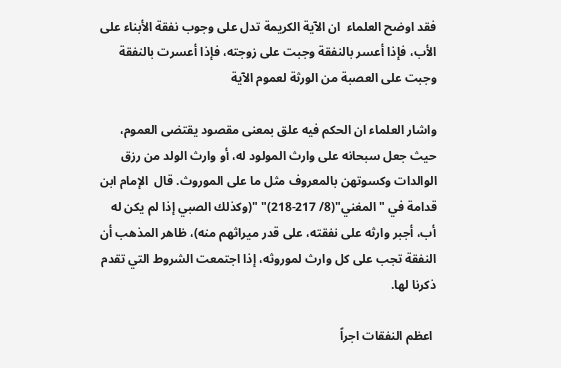فقد اوضح العلماء  ان الآية الكريمة تدل على وجوب نفقة الأبناء على الأب، فإذا أعسر بالنفقة وجبت على زوجته، فإذا أعسرت بالنفقة وجبت على العصبة من الورثة لعموم الآية

واشار العلماء ان الحكم فيه علق بمعنى مقصود يقتضى العموم، حيث جعل سبحانه على وارث المولود له، أو وارث الولد من رزق الوالدات وكسوتهن بالمعروف مثل ما على الموروث. قال  الإمام ابن قدامة في "المغني"(8/ 217-218)" "(وكذلك الصبي إذا لم يكن له أب، أجبر وارثه على نفقته، على قدر ميراثهم منه)، ظاهر المذهب أن النفقة تجب على كل وارث لموروثه، إذا اجتمعت الشروط التي تقدم ذكرنا لها.

 اعظم النفقات اجراً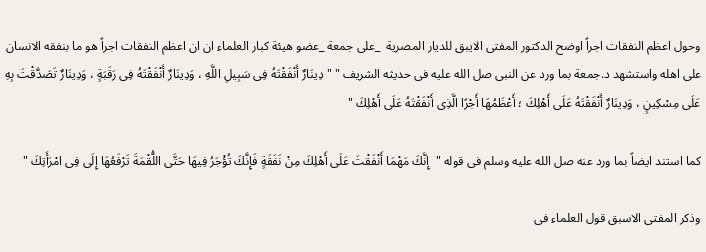وحول اعظم النفقات اجراً اوضح الدكتور المفتى الايبق للديار المصرية  _على جمعة _عضو هيئة كبار العلماء ان ان اعظم النفقات اجراً هو ما بنفقه الانسان على اهله واستشهد د.جمعة بما ورد عن النبى صل الله عليه فى حديثه الشريف " " دِينَارٌ أَنْفَقْتَهُ فِى سَبِيلِ اللَّهِ ، وَدِينَارٌ أَنْفَقْتَهُ فِى رَقَبَةٍ ، وَدِينَارٌ تَصَدَّقْتَ بِهِ عَلَى مِسْكِينٍ ، وَدِينَارٌ أَنْفَقْتَهُ عَلَى أَهْلِكَ ؛ أَعْظَمُهَا أَجْرًا الَّذِى أَنْفَقْتَهُ عَلَى أَهْلِكَ "

كما استند ايضاً بما ورد عنه صل الله عليه وسلم فى قوله "  إِنَّكَ مَهْمَا أَنْفَقْتَ عَلَى أَهْلِكَ مِنْ نَفَقَةٍ فَإِنَّكَ تُؤْجَرُ فِيهَا حَتَّى اللُّقْمَةَ تَرْفَعُهَا إِلَى فِى امْرَأَتِكَ "

وذكر المفتى الاسبق قول العلماء فى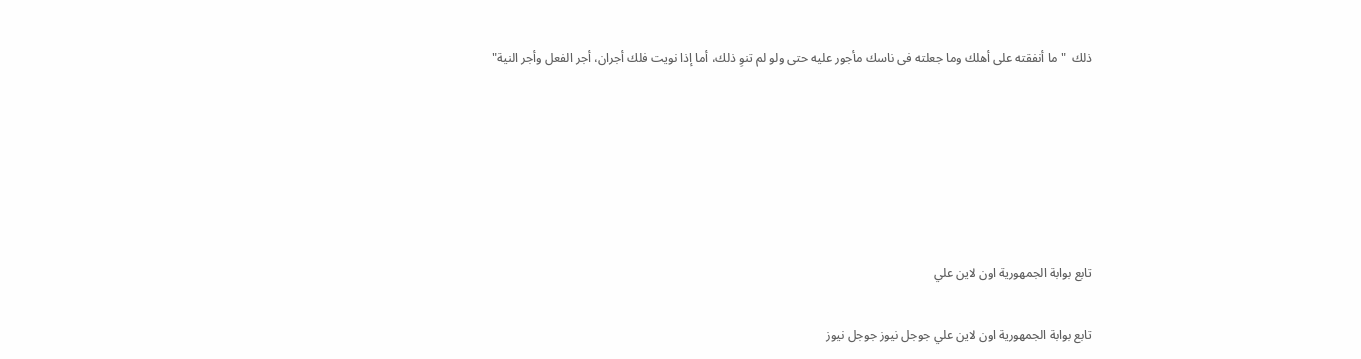ذلك  "ما أنفقته على أهلك وما جعلته فى ناسك مأجور عليه حتى ولو لم تنوِ ذلك، أما إذا نويت فلك أجران، أجر الفعل وأجر النية"






تابع بوابة الجمهورية اون لاين علي

تابع بوابة الجمهورية اون لاين علي جوجل نيوز جوجل نيوز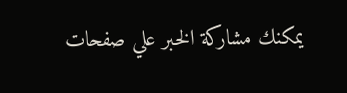يمكنك مشاركة الخبر علي صفحات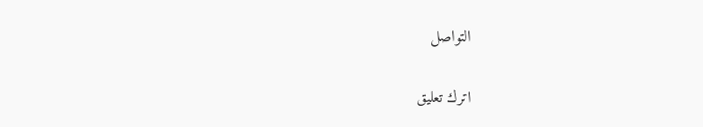التواصل

اترك تعليق